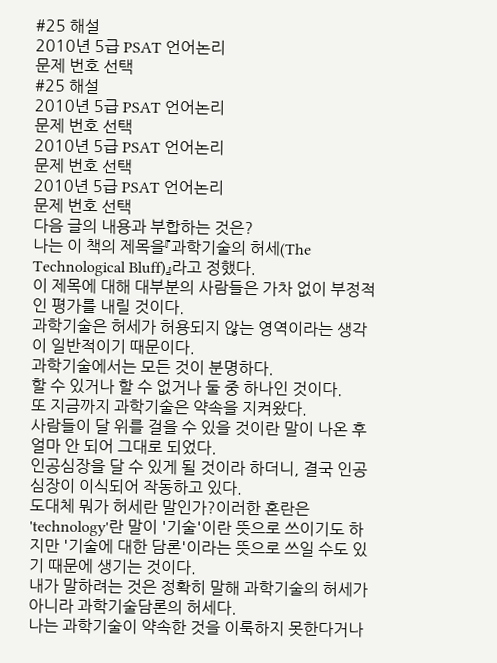#25 해설
2010년 5급 PSAT 언어논리
문제 번호 선택
#25 해설
2010년 5급 PSAT 언어논리
문제 번호 선택
2010년 5급 PSAT 언어논리
문제 번호 선택
2010년 5급 PSAT 언어논리
문제 번호 선택
다음 글의 내용과 부합하는 것은?
나는 이 책의 제목을『과학기술의 허세(The Technological Bluff)』라고 정했다.
이 제목에 대해 대부분의 사람들은 가차 없이 부정적인 평가를 내릴 것이다.
과학기술은 허세가 허용되지 않는 영역이라는 생각이 일반적이기 때문이다.
과학기술에서는 모든 것이 분명하다.
할 수 있거나 할 수 없거나 둘 중 하나인 것이다.
또 지금까지 과학기술은 약속을 지켜왔다.
사람들이 달 위를 걸을 수 있을 것이란 말이 나온 후 얼마 안 되어 그대로 되었다.
인공심장을 달 수 있게 될 것이라 하더니, 결국 인공심장이 이식되어 작동하고 있다.
도대체 뭐가 허세란 말인가?이러한 혼란은 'technology'란 말이 '기술'이란 뜻으로 쓰이기도 하지만 '기술에 대한 담론'이라는 뜻으로 쓰일 수도 있기 때문에 생기는 것이다.
내가 말하려는 것은 정확히 말해 과학기술의 허세가 아니라 과학기술담론의 허세다.
나는 과학기술이 약속한 것을 이룩하지 못한다거나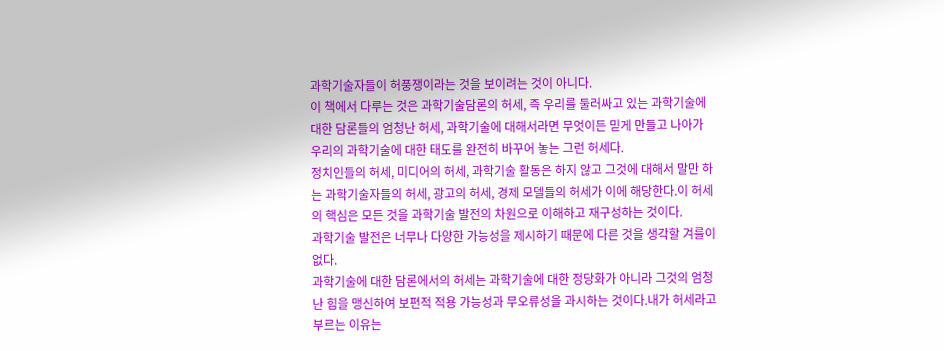과학기술자들이 허풍쟁이라는 것을 보이려는 것이 아니다.
이 책에서 다루는 것은 과학기술담론의 허세, 즉 우리를 둘러싸고 있는 과학기술에 대한 담론들의 엄청난 허세, 과학기술에 대해서라면 무엇이든 믿게 만들고 나아가 우리의 과학기술에 대한 태도를 완전히 바꾸어 놓는 그런 허세다.
정치인들의 허세, 미디어의 허세, 과학기술 활동은 하지 않고 그것에 대해서 말만 하는 과학기술자들의 허세, 광고의 허세, 경제 모델들의 허세가 이에 해당한다.이 허세의 핵심은 모든 것을 과학기술 발전의 차원으로 이해하고 재구성하는 것이다.
과학기술 발전은 너무나 다양한 가능성을 제시하기 때문에 다른 것을 생각할 겨를이 없다.
과학기술에 대한 담론에서의 허세는 과학기술에 대한 정당화가 아니라 그것의 엄청난 힘을 맹신하여 보편적 적용 가능성과 무오류성을 과시하는 것이다.내가 허세라고 부르는 이유는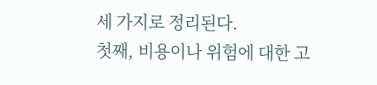세 가지로 정리된다.
첫째, 비용이나 위험에 대한 고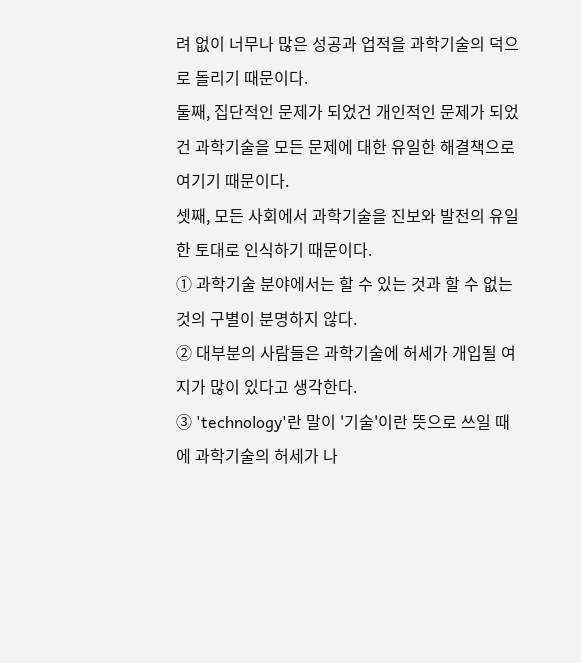려 없이 너무나 많은 성공과 업적을 과학기술의 덕으로 돌리기 때문이다.
둘째, 집단적인 문제가 되었건 개인적인 문제가 되었건 과학기술을 모든 문제에 대한 유일한 해결책으로 여기기 때문이다.
셋째, 모든 사회에서 과학기술을 진보와 발전의 유일한 토대로 인식하기 때문이다.
① 과학기술 분야에서는 할 수 있는 것과 할 수 없는 것의 구별이 분명하지 않다.
② 대부분의 사람들은 과학기술에 허세가 개입될 여지가 많이 있다고 생각한다.
③ 'technology'란 말이 '기술'이란 뜻으로 쓰일 때에 과학기술의 허세가 나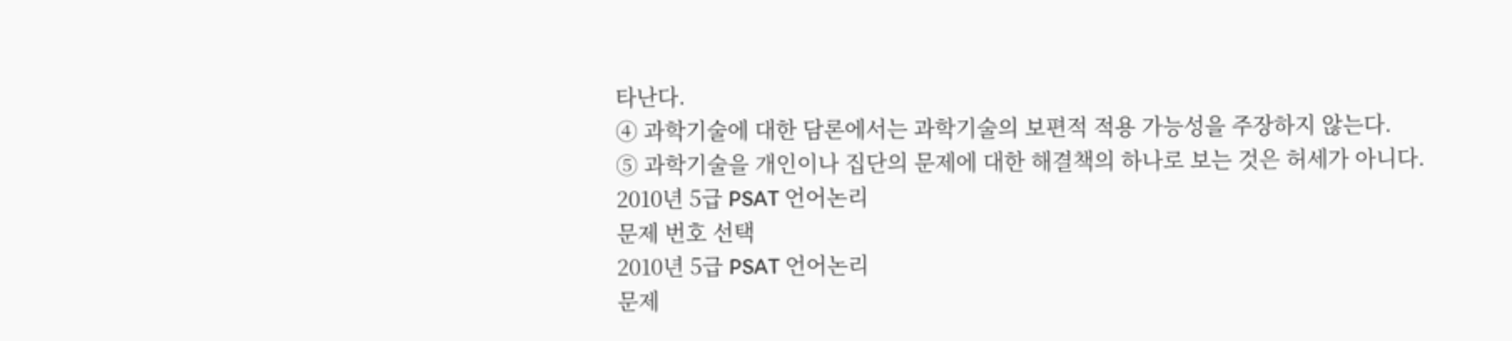타난다.
④ 과학기술에 대한 담론에서는 과학기술의 보편적 적용 가능성을 주장하지 않는다.
⑤ 과학기술을 개인이나 집단의 문제에 대한 해결책의 하나로 보는 것은 허세가 아니다.
2010년 5급 PSAT 언어논리
문제 번호 선택
2010년 5급 PSAT 언어논리
문제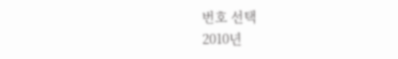번호 선택
2010년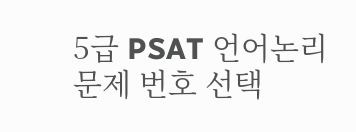5급 PSAT 언어논리
문제 번호 선택